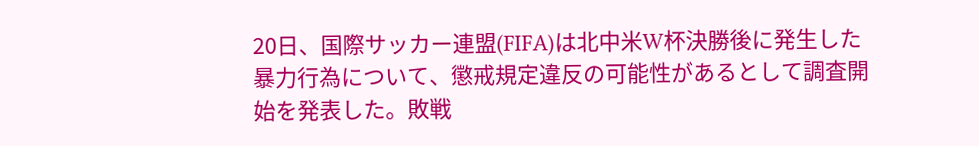20日、国際サッカー連盟(FIFA)は北中米W杯決勝後に発生した暴力行為について、懲戒規定違反の可能性があるとして調査開始を発表した。敗戦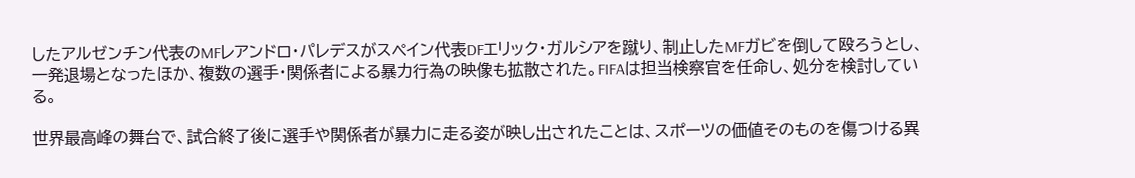したアルゼンチン代表のMFレアンドロ・パレデスがスペイン代表DFエリック・ガルシアを蹴り、制止したMFガビを倒して殴ろうとし、一発退場となったほか、複数の選手・関係者による暴力行為の映像も拡散された。FIFAは担当検察官を任命し、処分を検討している。

世界最高峰の舞台で、試合終了後に選手や関係者が暴力に走る姿が映し出されたことは、スポーツの価値そのものを傷つける異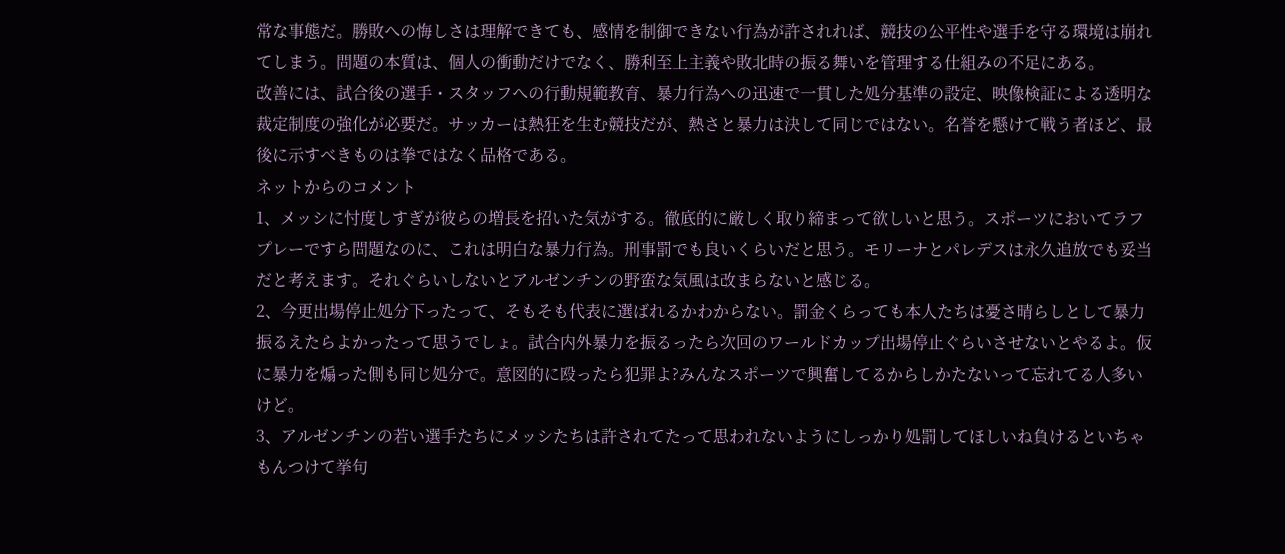常な事態だ。勝敗への悔しさは理解できても、感情を制御できない行為が許されれば、競技の公平性や選手を守る環境は崩れてしまう。問題の本質は、個人の衝動だけでなく、勝利至上主義や敗北時の振る舞いを管理する仕組みの不足にある。
改善には、試合後の選手・スタッフへの行動規範教育、暴力行為への迅速で一貫した処分基準の設定、映像検証による透明な裁定制度の強化が必要だ。サッカーは熱狂を生む競技だが、熱さと暴力は決して同じではない。名誉を懸けて戦う者ほど、最後に示すべきものは拳ではなく品格である。
ネットからのコメント
1、メッシに忖度しすぎが彼らの増長を招いた気がする。徹底的に厳しく取り締まって欲しいと思う。スポーツにおいてラフプレーですら問題なのに、これは明白な暴力行為。刑事罰でも良いくらいだと思う。モリーナとパレデスは永久追放でも妥当だと考えます。それぐらいしないとアルゼンチンの野蛮な気風は改まらないと感じる。
2、今更出場停止処分下ったって、そもそも代表に選ばれるかわからない。罰金くらっても本人たちは憂さ晴らしとして暴力振るえたらよかったって思うでしょ。試合内外暴力を振るったら次回のワールドカップ出場停止ぐらいさせないとやるよ。仮に暴力を煽った側も同じ処分で。意図的に殴ったら犯罪よ?みんなスポーツで興奮してるからしかたないって忘れてる人多いけど。
3、アルゼンチンの若い選手たちにメッシたちは許されてたって思われないようにしっかり処罰してほしいね負けるといちゃもんつけて挙句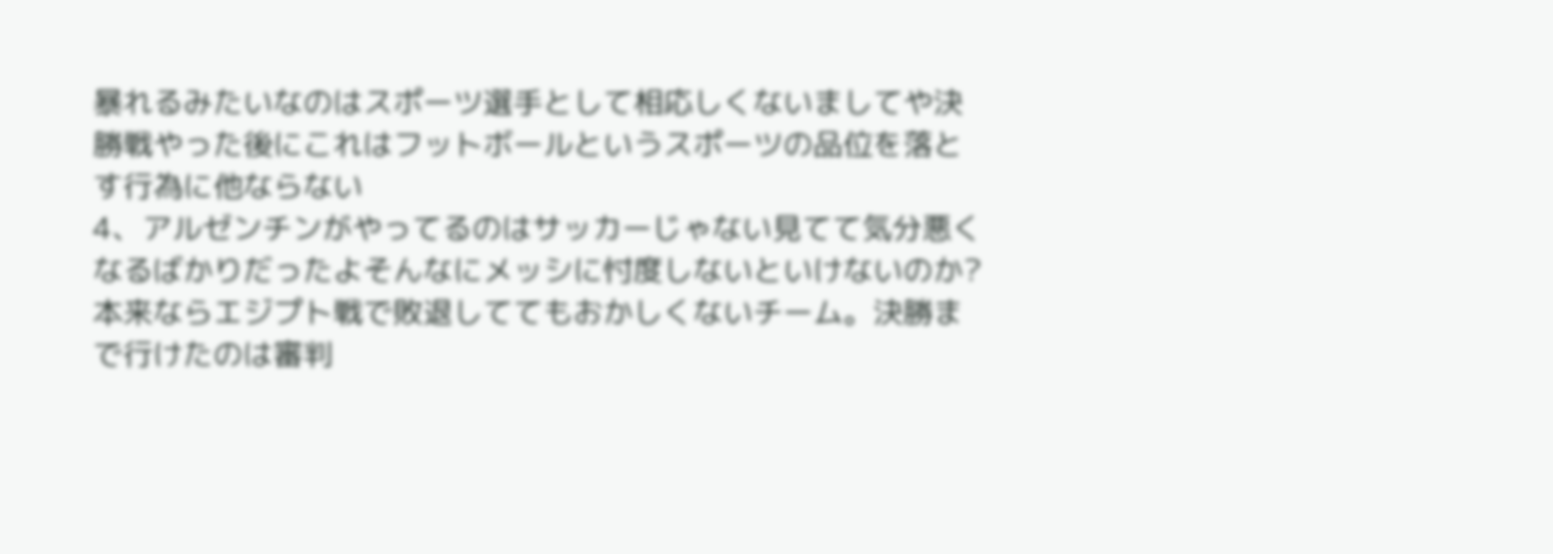暴れるみたいなのはスポーツ選手として相応しくないましてや決勝戦やった後にこれはフットボールというスポーツの品位を落とす行為に他ならない
4、アルゼンチンがやってるのはサッカーじゃない見てて気分悪くなるばかりだったよそんなにメッシに忖度しないといけないのか?本来ならエジプト戦で敗退しててもおかしくないチーム。決勝まで行けたのは審判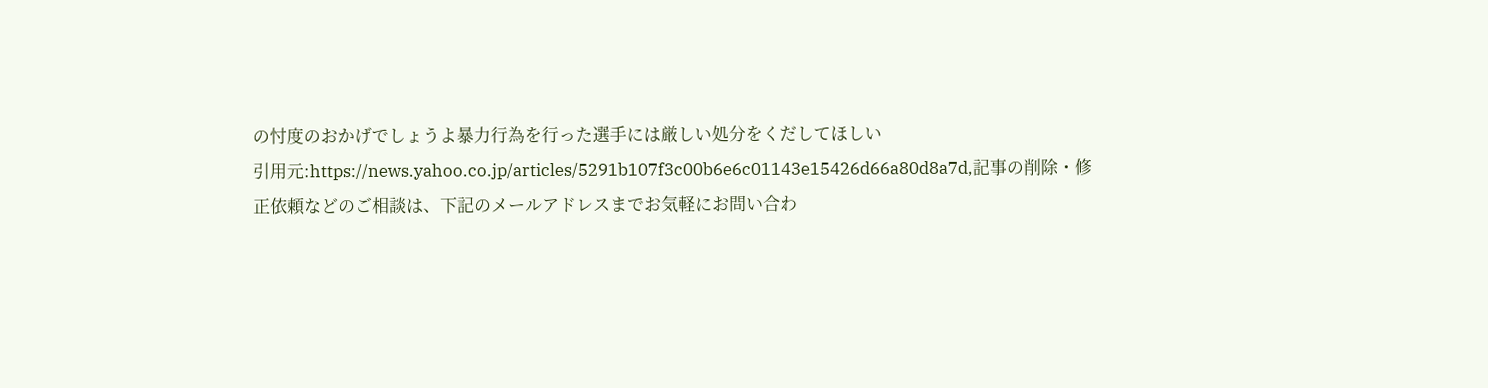の忖度のおかげでしょうよ暴力行為を行った選手には厳しい処分をくだしてほしい
引用元:https://news.yahoo.co.jp/articles/5291b107f3c00b6e6c01143e15426d66a80d8a7d,記事の削除・修正依頼などのご相談は、下記のメールアドレスまでお気軽にお問い合わ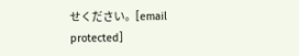せください。[email protected]